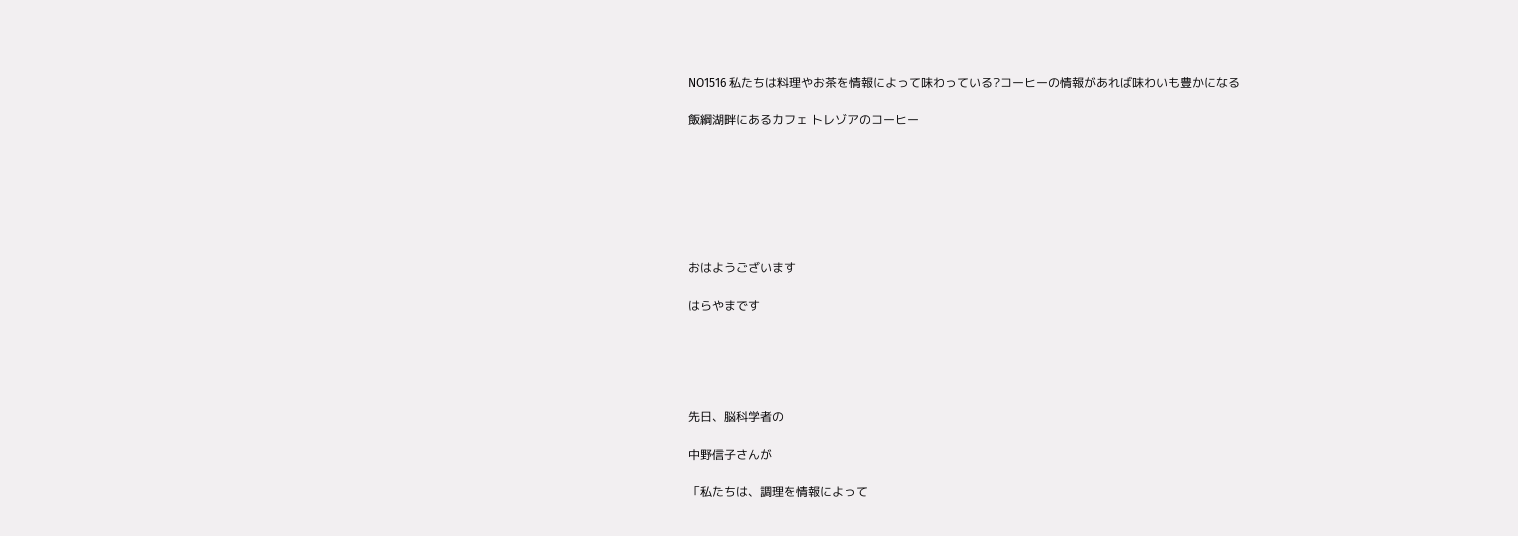NO1516 私たちは料理やお茶を情報によって味わっている?コーヒーの情報があれば味わいも豊かになる

飯綱湖畔にあるカフェ トレゾアのコーヒー







おはようございます

はらやまです





先日、脳科学者の

中野信子さんが

「私たちは、調理を情報によって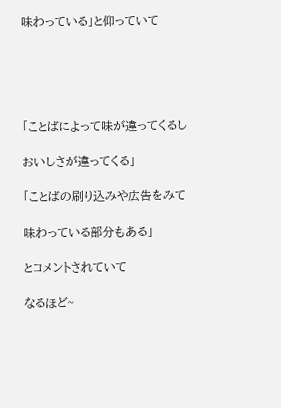味わっている」と仰っていて





「ことばによって味が違ってくるし

おいしさが違ってくる」

「ことばの刷り込みや広告をみて

味わっている部分もある」

とコメントされていて

なるほど~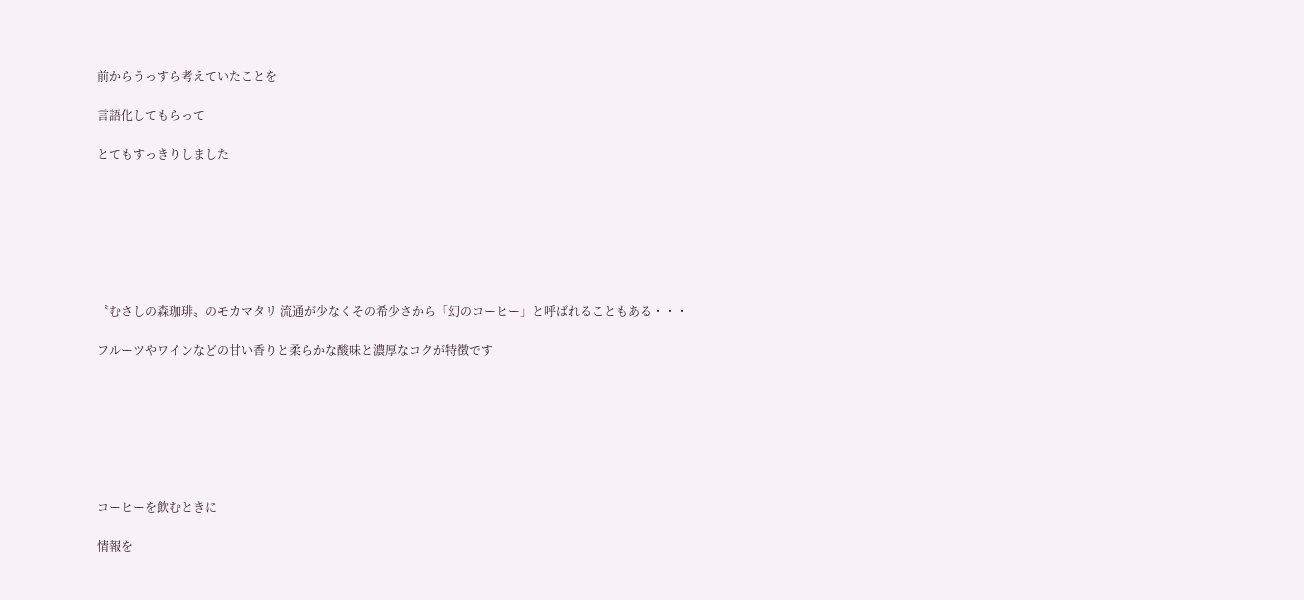前からうっすら考えていたことを

言語化してもらって

とてもすっきりしました







〝むさしの森珈琲〟のモカマタリ 流通が少なくその希少さから「幻のコーヒー」と呼ばれることもある・・・

フルーツやワインなどの甘い香りと柔らかな酸味と濃厚なコクが特徴です







コーヒーを飲むときに

情報を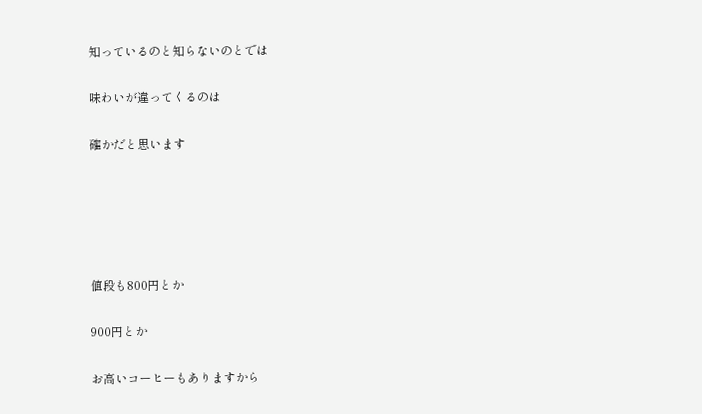知っているのと知らないのとでは

味わいが違ってくるのは

確かだと思います





値段も800円とか

900円とか

お高いコーヒーもありますから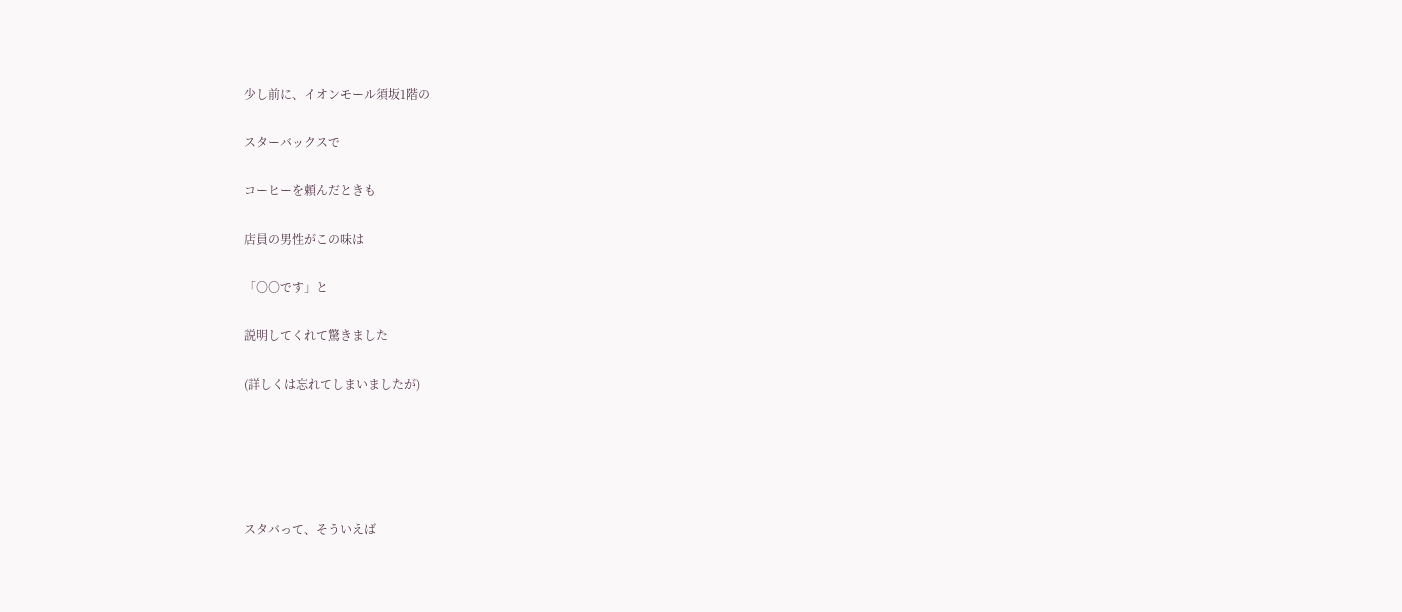少し前に、イオンモール須坂1階の

スターバックスで

コーヒーを頼んだときも

店員の男性がこの味は

「〇〇です」と

説明してくれて驚きました

(詳しくは忘れてしまいましたが)





スタバって、そういえば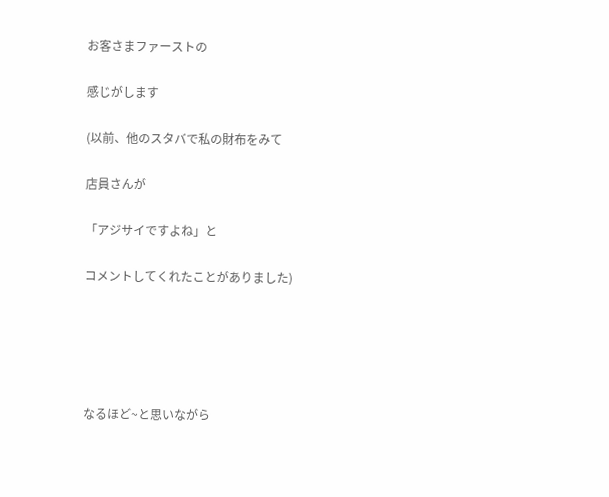お客さまファーストの

感じがします

(以前、他のスタバで私の財布をみて

店員さんが

「アジサイですよね」と

コメントしてくれたことがありました)





なるほど~と思いながら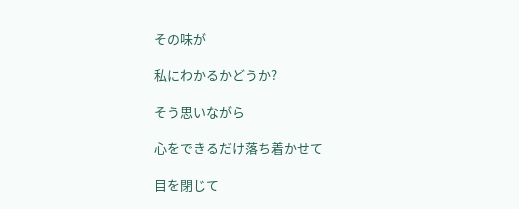その味が

私にわかるかどうか?

そう思いながら

心をできるだけ落ち着かせて

目を閉じて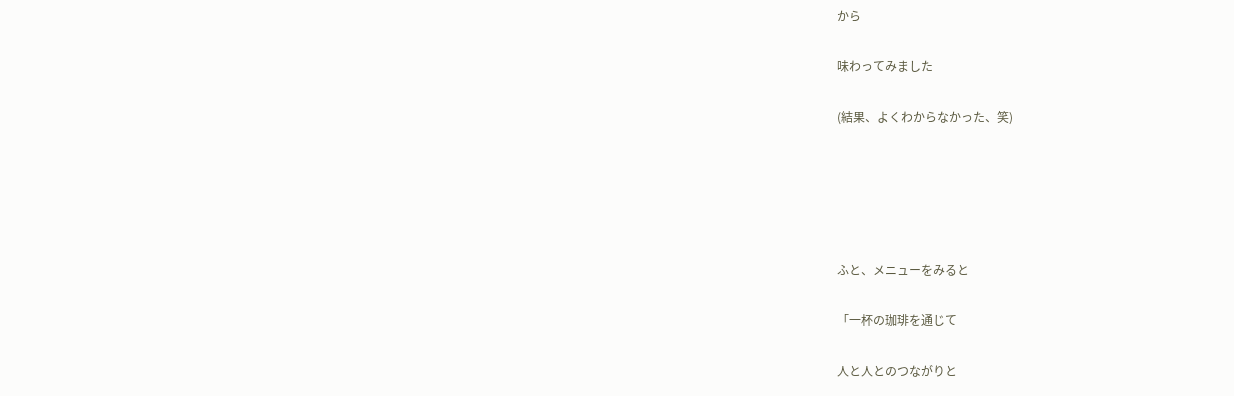から

味わってみました

(結果、よくわからなかった、笑)





ふと、メニューをみると

「一杯の珈琲を通じて

人と人とのつながりと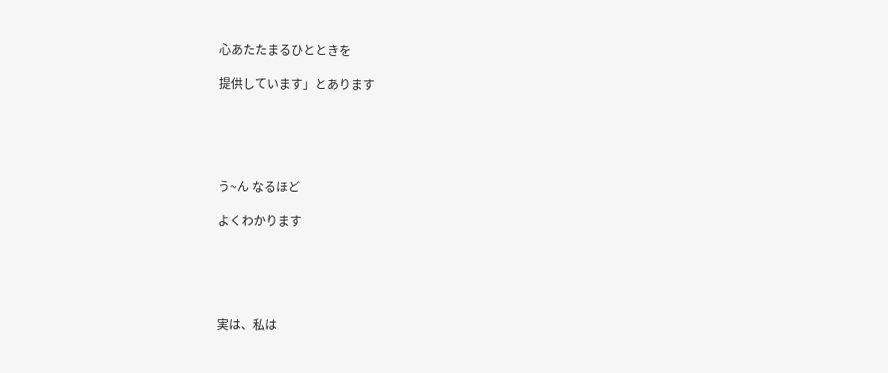心あたたまるひとときを

提供しています」とあります





う~ん なるほど

よくわかります





実は、私は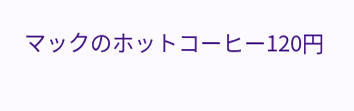マックのホットコーヒー120円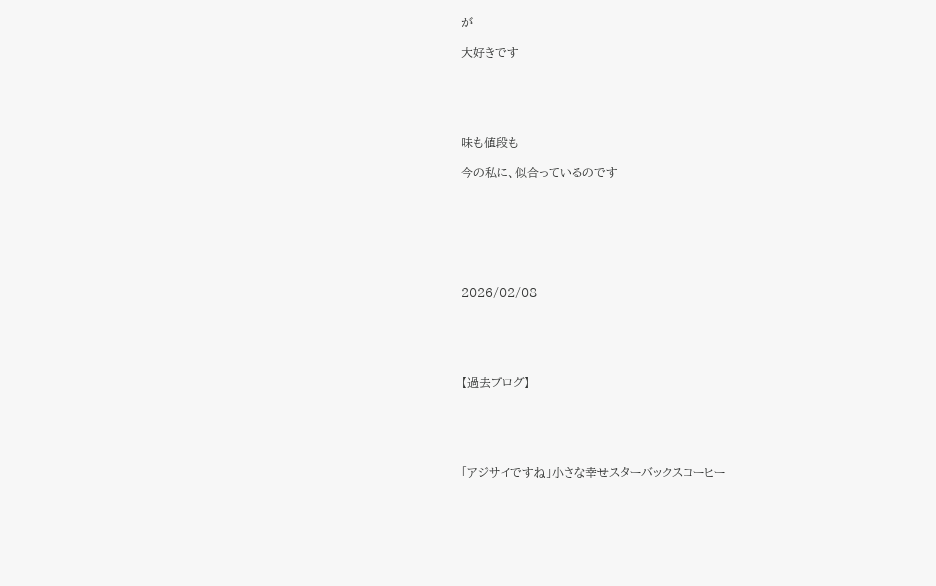が

大好きです





味も値段も

今の私に、似合っているのです







2026/02/08





【過去ブログ】





「アジサイですね」小さな幸せスターバックスコーヒー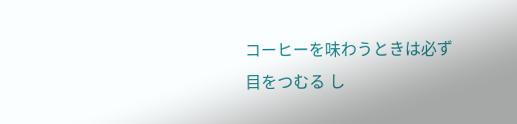コーヒーを味わうときは必ず目をつむる し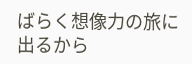ばらく想像力の旅に出るから